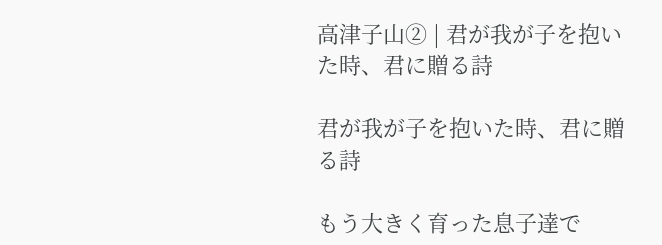高津子山② | 君が我が子を抱いた時、君に贈る詩

君が我が子を抱いた時、君に贈る詩

もう大きく育った息子達で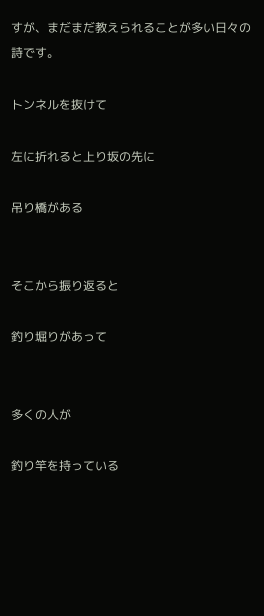すが、まだまだ教えられることが多い日々の詩です。

トンネルを抜けて

左に折れると上り坂の先に

吊り橋がある


そこから振り返ると

釣り堀りがあって


多くの人が

釣り竿を持っている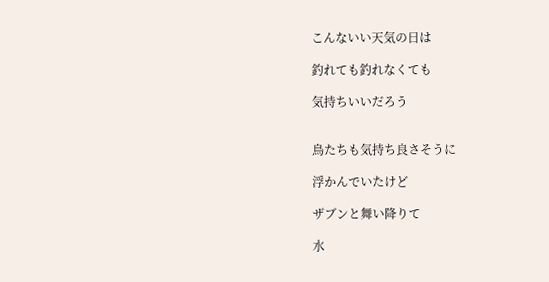こんないい天気の日は

釣れても釣れなくても

気持ちいいだろう


鳥たちも気持ち良さそうに

浮かんでいたけど

ザブンと舞い降りて

水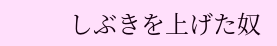しぶきを上げた奴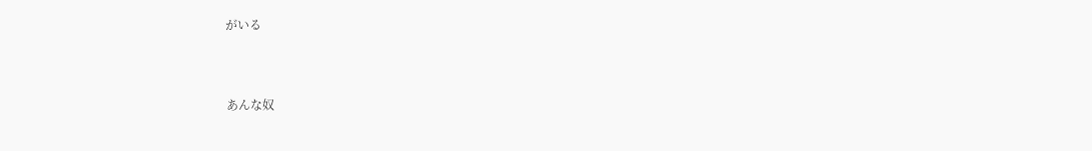がいる



あんな奴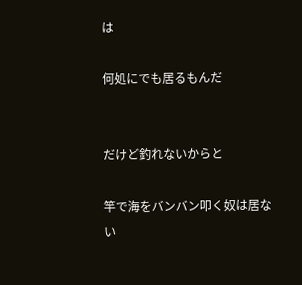は

何処にでも居るもんだ


だけど釣れないからと

竿で海をバンバン叩く奴は居ない